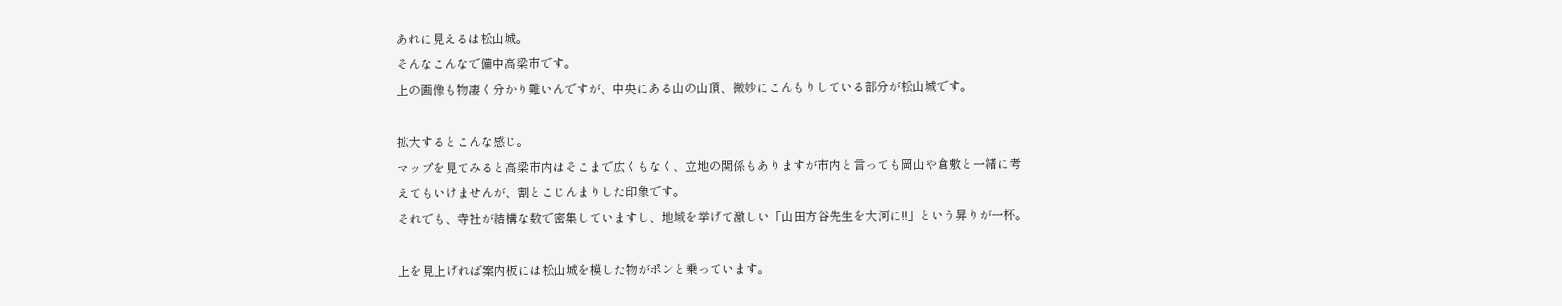あれに見えるは松山城。
そんなこんなで備中高梁市です。
上の画像も物凄く分かり難いんですが、中央にある山の山頂、微妙にこんもりしている部分が松山城です。

拡大するとこんな感じ。
マップを見てみると高梁市内はそこまで広くもなく、立地の関係もありますが市内と言っても岡山や倉敷と一緒に考えてもいけませんが、割とこじんまりした印象です。
それでも、寺社が結構な数で密集していますし、地域を挙げて激しい「山田方谷先生を大河に!!」という昇りが一杯。

上を見上げれば案内板には松山城を模した物がポンと乗っています。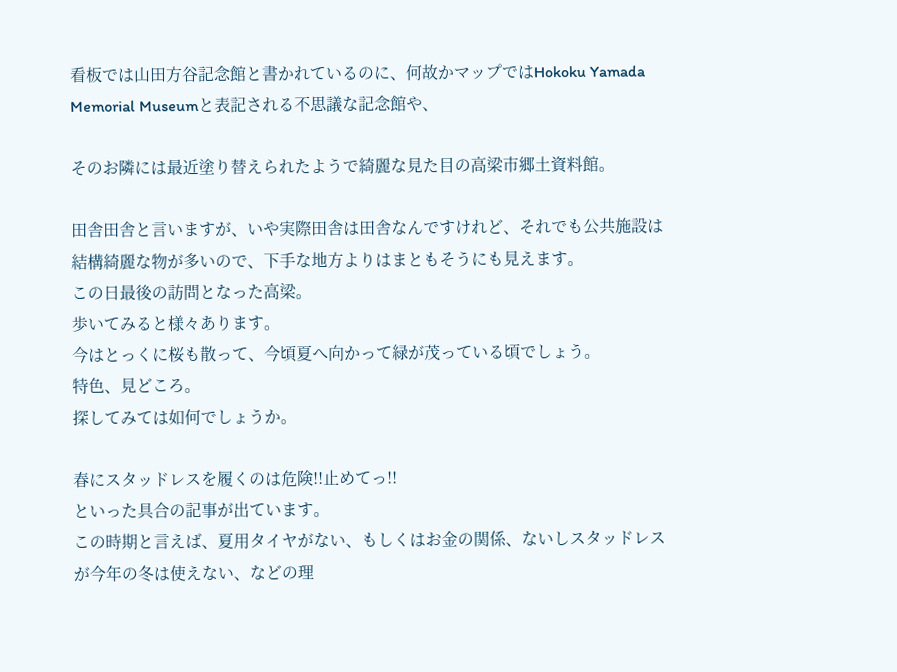看板では山田方谷記念館と書かれているのに、何故かマップではHokoku Yamada Memorial Museumと表記される不思議な記念館や、

そのお隣には最近塗り替えられたようで綺麗な見た目の高梁市郷土資料館。

田舎田舎と言いますが、いや実際田舎は田舎なんですけれど、それでも公共施設は結構綺麗な物が多いので、下手な地方よりはまともそうにも見えます。
この日最後の訪問となった高梁。
歩いてみると様々あります。
今はとっくに桜も散って、今頃夏へ向かって緑が茂っている頃でしょう。
特色、見どころ。
探してみては如何でしょうか。

春にスタッドレスを履くのは危険!!止めてっ!!
といった具合の記事が出ています。
この時期と言えば、夏用タイヤがない、もしくはお金の関係、ないしスタッドレスが今年の冬は使えない、などの理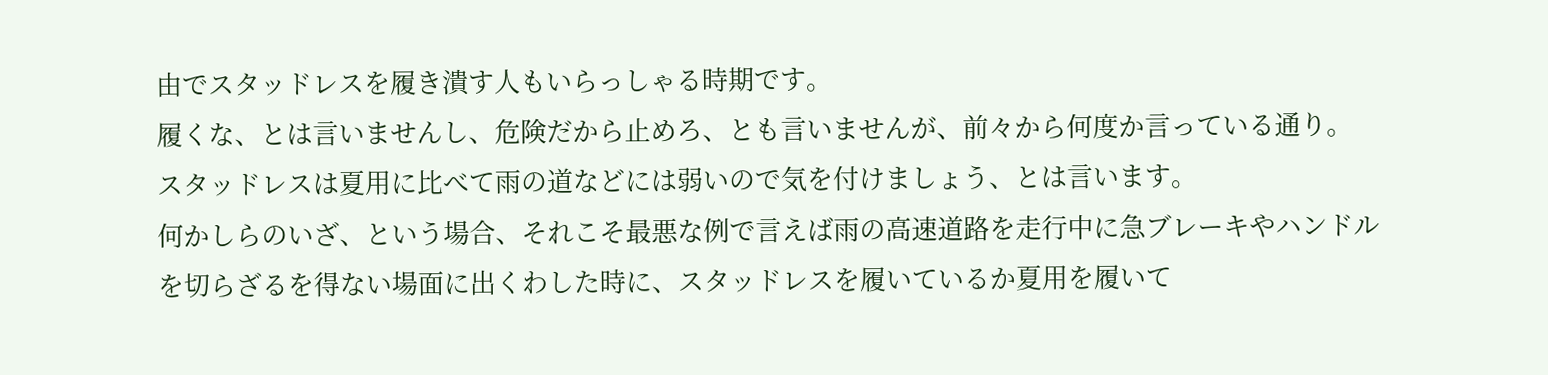由でスタッドレスを履き潰す人もいらっしゃる時期です。
履くな、とは言いませんし、危険だから止めろ、とも言いませんが、前々から何度か言っている通り。
スタッドレスは夏用に比べて雨の道などには弱いので気を付けましょう、とは言います。
何かしらのいざ、という場合、それこそ最悪な例で言えば雨の高速道路を走行中に急ブレーキやハンドルを切らざるを得ない場面に出くわした時に、スタッドレスを履いているか夏用を履いて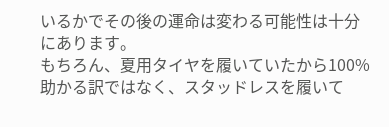いるかでその後の運命は変わる可能性は十分にあります。
もちろん、夏用タイヤを履いていたから100%助かる訳ではなく、スタッドレスを履いて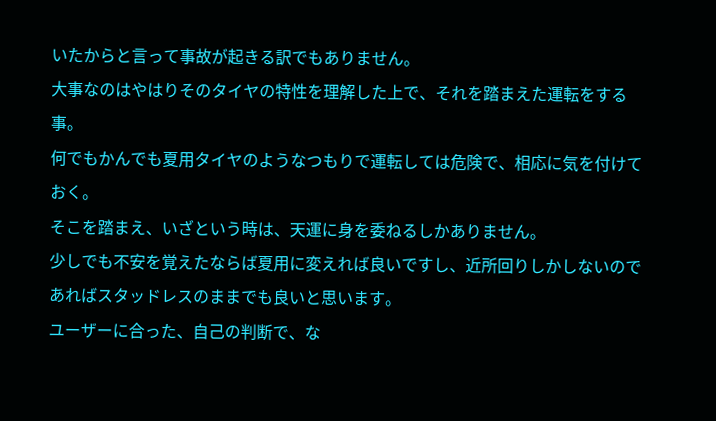いたからと言って事故が起きる訳でもありません。
大事なのはやはりそのタイヤの特性を理解した上で、それを踏まえた運転をする事。
何でもかんでも夏用タイヤのようなつもりで運転しては危険で、相応に気を付けておく。
そこを踏まえ、いざという時は、天運に身を委ねるしかありません。
少しでも不安を覚えたならば夏用に変えれば良いですし、近所回りしかしないのであればスタッドレスのままでも良いと思います。
ユーザーに合った、自己の判断で、な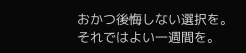おかつ後悔しない選択を。
それではよい一週間を。